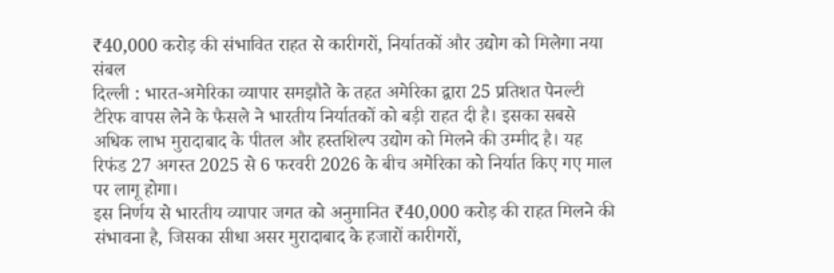₹40,000 करोड़ की संभावित राहत से कारीगरों, निर्यातकों और उद्योग को मिलेगा नया संबल
दिल्ली : भारत-अमेरिका व्यापार समझौते के तहत अमेरिका द्वारा 25 प्रतिशत पेनल्टी टैरिफ वापस लेने के फैसले ने भारतीय निर्यातकों को बड़ी राहत दी है। इसका सबसे अधिक लाभ मुरादाबाद के पीतल और हस्तशिल्प उद्योग को मिलने की उम्मीद है। यह रिफंड 27 अगस्त 2025 से 6 फरवरी 2026 के बीच अमेरिका को निर्यात किए गए माल पर लागू होगा।
इस निर्णय से भारतीय व्यापार जगत को अनुमानित ₹40,000 करोड़ की राहत मिलने की संभावना है, जिसका सीधा असर मुरादाबाद के हजारों कारीगरों,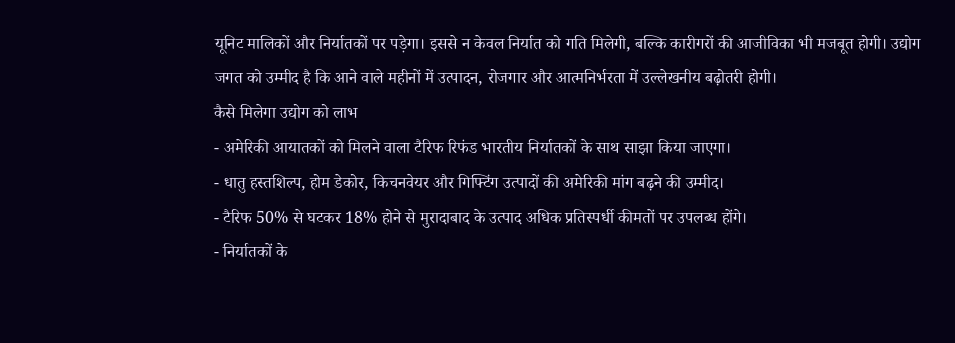यूनिट मालिकों और निर्यातकों पर पड़ेगा। इससे न केवल निर्यात को गति मिलेगी, बल्कि कारीगरों की आजीविका भी मजबूत होगी। उद्योग जगत को उम्मीद है कि आने वाले महीनों में उत्पादन, रोजगार और आत्मनिर्भरता में उल्लेखनीय बढ़ोतरी होगी।
कैसे मिलेगा उद्योग को लाभ
- अमेरिकी आयातकों को मिलने वाला टैरिफ रिफंड भारतीय निर्यातकों के साथ साझा किया जाएगा।
- धातु हस्तशिल्प, होम डेकोर, किचनवेयर और गिफ्टिंग उत्पादों की अमेरिकी मांग बढ़ने की उम्मीद।
- टैरिफ 50% से घटकर 18% होने से मुरादाबाद के उत्पाद अधिक प्रतिस्पर्धी कीमतों पर उपलब्ध होंगे।
- निर्यातकों के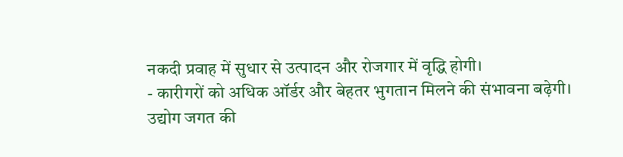नकदी प्रवाह में सुधार से उत्पादन और रोजगार में वृद्धि होगी।
- कारीगरों को अधिक ऑर्डर और बेहतर भुगतान मिलने की संभावना बढ़ेगी।
उद्योग जगत की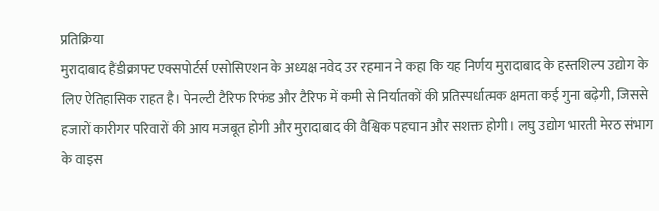प्रतिक्रिया
मुरादाबाद हैंडीक्राफ्ट एक्सपोर्टर्स एसोसिएशन के अध्यक्ष नवेद उर रहमान ने कहा कि यह निर्णय मुरादाबाद के हस्तशिल्प उद्योग के लिए ऐतिहासिक राहत है। पेनल्टी टैरिफ रिफंड और टैरिफ में कमी से निर्यातकों की प्रतिस्पर्धात्मक क्षमता कई गुना बढ़ेगी, जिससे हजारों कारीगर परिवारों की आय मजबूत होगी और मुरादाबाद की वैश्विक पहचान और सशक्त होगी। लघु उद्योग भारती मेरठ संभाग के वाइस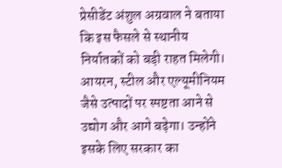प्रेसीडेंट अंशुल अग्रवाल ने बताया कि इस फैसले से स्थानीय निर्यातकों को बड़ी राहत मिलेगी। आयरन, स्टील और एल्यूमीनियम जैसे उत्पादों पर स्पष्टता आने से उद्योग और आगे बढ़ेगा। उन्होंने इसके लिए सरकार का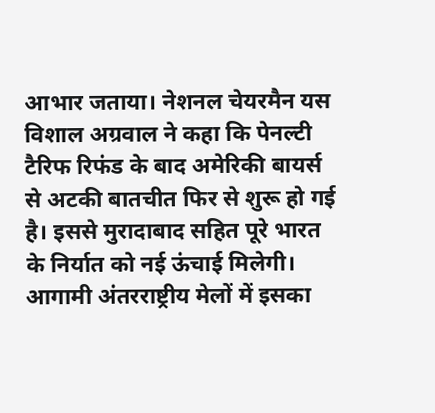आभार जताया। नेशनल चेयरमैन यस विशाल अग्रवाल ने कहा कि पेनल्टी टैरिफ रिफंड के बाद अमेरिकी बायर्स से अटकी बातचीत फिर से शुरू हो गई है। इससे मुरादाबाद सहित पूरे भारत के निर्यात को नई ऊंचाई मिलेगी। आगामी अंतरराष्ट्रीय मेलों में इसका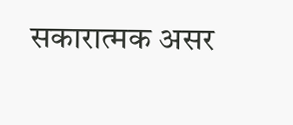सकारात्मक असर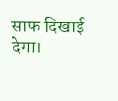साफ दिखाई देगा।